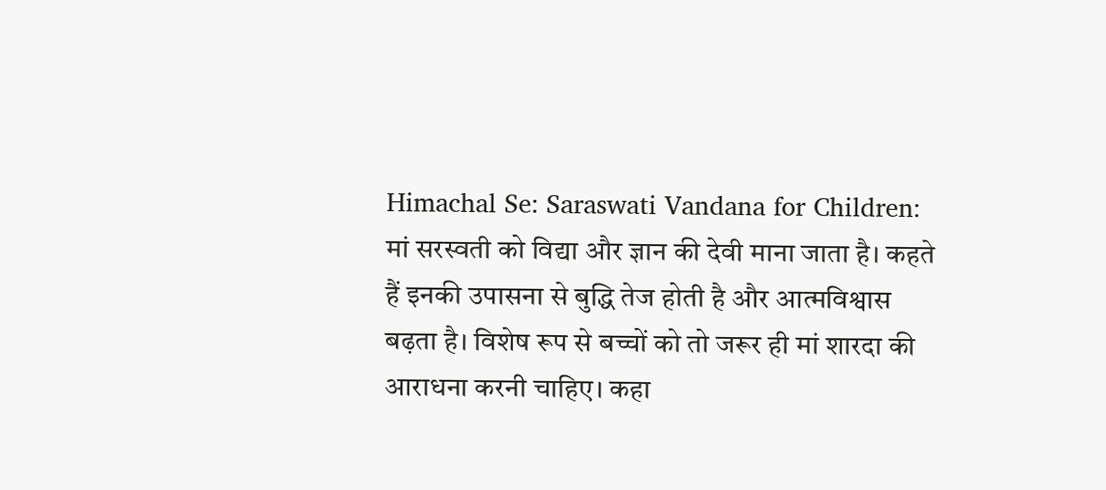Himachal Se: Saraswati Vandana for Children: मां सरस्वती को विद्या और ज्ञान की देवी माना जाता है। कहते हैं इनकी उपासना से बुद्धि तेज होती है और आत्मविश्वास बढ़ता है। विशेष रूप से बच्चों को तो जरूर ही मां शारदा की आराधना करनी चाहिए। कहा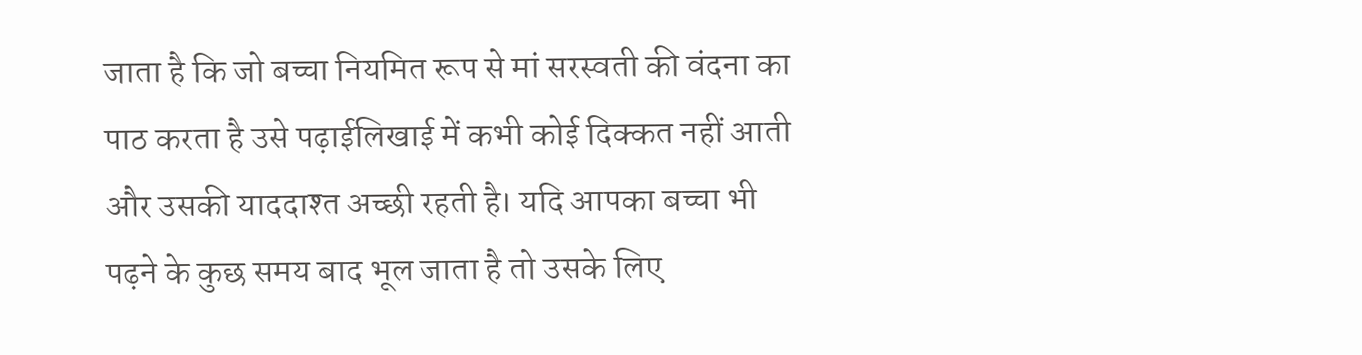जाता है कि जो बच्चा नियमित रूप से मां सरस्वती की वंदना का पाठ करता है उसे पढ़ाईलिखाई में कभी कोई दिक्कत नहीं आती और उसकी याददाश्त अच्छी रहती है। यदि आपका बच्चा भी पढ़ने के कुछ समय बाद भूल जाता है तो उसके लिए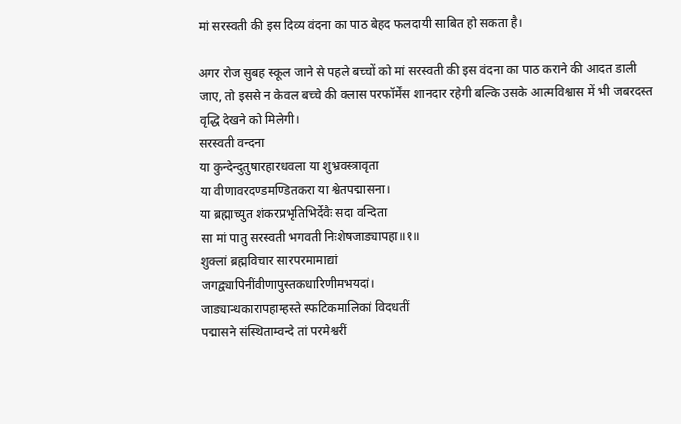मां सरस्वती की इस दिव्य वंदना का पाठ बेहद फलदायी साबित हो सकता है।

अगर रोज सुबह स्कूल जाने से पहले बच्चों को मां सरस्वती की इस वंदना का पाठ कराने की आदत डाली जाए, तो इससे न केवल बच्चे की क्लास परफॉर्मेंस शानदार रहेगी बल्कि उसके आत्मविश्वास में भी जबरदस्त वृद्धि देखने को मिलेगी।
सरस्वती वन्दना
या कुन्देन्दुतुषारहारधवला या शुभ्रवस्त्रावृता
या वीणावरदण्डमण्डितकरा या श्वेतपद्मासना।
या ब्रह्माच्युत शंकरप्रभृतिभिर्देवैः सदा वन्दिता
सा मां पातु सरस्वती भगवती निःशेषजाड्यापहा॥१॥
शुक्लां ब्रह्मविचार सारपरमामाद्यां
जगद्व्यापिनींवीणापुस्तकधारिणीमभयदां।
जाड्यान्धकारापहाम्हस्ते स्फटिकमालिकां विदधतीं
पद्मासने संस्थिताम्वन्दे तां परमेश्वरीं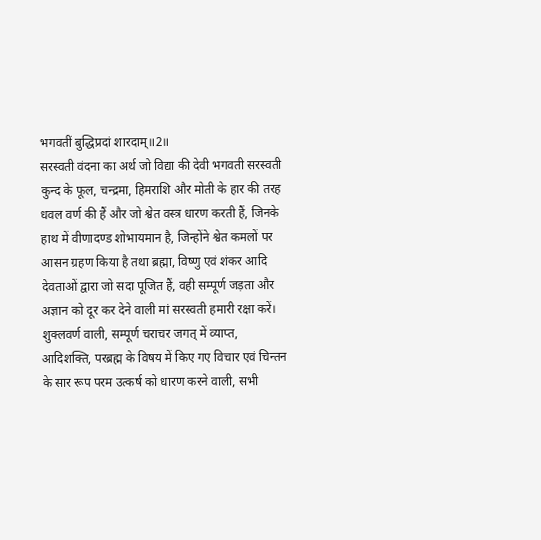भगवतीं बुद्धिप्रदां शारदाम्॥2॥
सरस्वती वंदना का अर्थ जो विद्या की देवी भगवती सरस्वती कुन्द के फूल, चन्द्रमा, हिमराशि और मोती के हार की तरह धवल वर्ण की हैं और जो श्वेत वस्त्र धारण करती हैं, जिनके हाथ में वीणादण्ड शोभायमान है, जिन्होंने श्वेत कमलों पर आसन ग्रहण किया है तथा ब्रह्मा, विष्णु एवं शंकर आदि देवताओं द्वारा जो सदा पूजित हैं, वही सम्पूर्ण जड़ता और अज्ञान को दूर कर देने वाली मां सरस्वती हमारी रक्षा करें।
शुक्लवर्ण वाली, सम्पूर्ण चराचर जगत् में व्याप्त, आदिशक्ति, परब्रह्म के विषय में किए गए विचार एवं चिन्तन के सार रूप परम उत्कर्ष को धारण करने वाली, सभी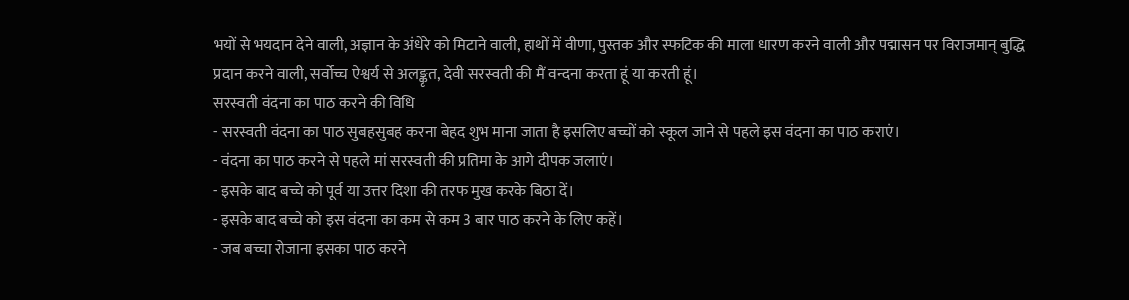भयों से भयदान देने वाली, अज्ञान के अंधेरे को मिटाने वाली, हाथों में वीणा, पुस्तक और स्फटिक की माला धारण करने वाली और पद्मासन पर विराजमान् बुद्धि प्रदान करने वाली, सर्वोच्च ऐश्वर्य से अलङ्कृत, देवी सरस्वती की मैं वन्दना करता हूं या करती हूं।
सरस्वती वंदना का पाठ करने की विधि
- सरस्वती वंदना का पाठ सुबहसुबह करना बेहद शुभ माना जाता है इसलिए बच्चों को स्कूल जाने से पहले इस वंदना का पाठ कराएं।
- वंदना का पाठ करने से पहले मां सरस्वती की प्रतिमा के आगे दीपक जलाएं।
- इसके बाद बच्चे को पूर्व या उत्तर दिशा की तरफ मुख करके बिठा दें।
- इसके बाद बच्चे को इस वंदना का कम से कम 3 बार पाठ करने के लिए कहें।
- जब बच्चा रोजाना इसका पाठ करने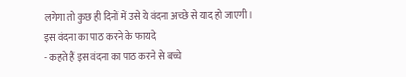लगेगा तो कुछ ही दिनों में उसे ये वंदना अच्छे से याद हो जाएगी।
इस वंदना का पाठ करने के फायदे
- कहते हैं इस वंदना का पाठ करने से बच्चे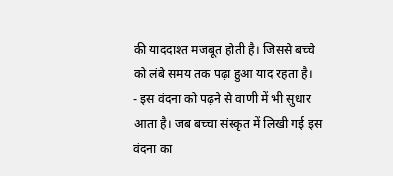की याददाश्त मजबूत होती है। जिससे बच्चे को लंबे समय तक पढ़ा हुआ याद रहता है।
- इस वंदना को पढ़ने से वाणी में भी सुधार आता है। जब बच्चा संस्कृत में लिखी गई इस वंदना का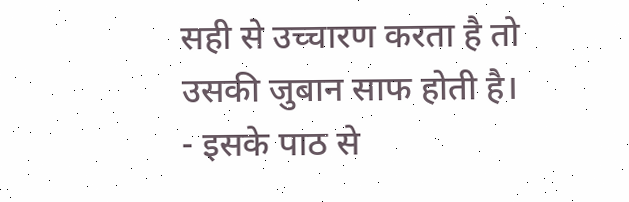सही से उच्चारण करता है तो उसकी जुबान साफ होती है।
- इसके पाठ से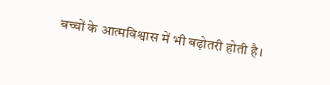बच्चों के आत्मविश्वास में भी बढ़ोतरी होती है।